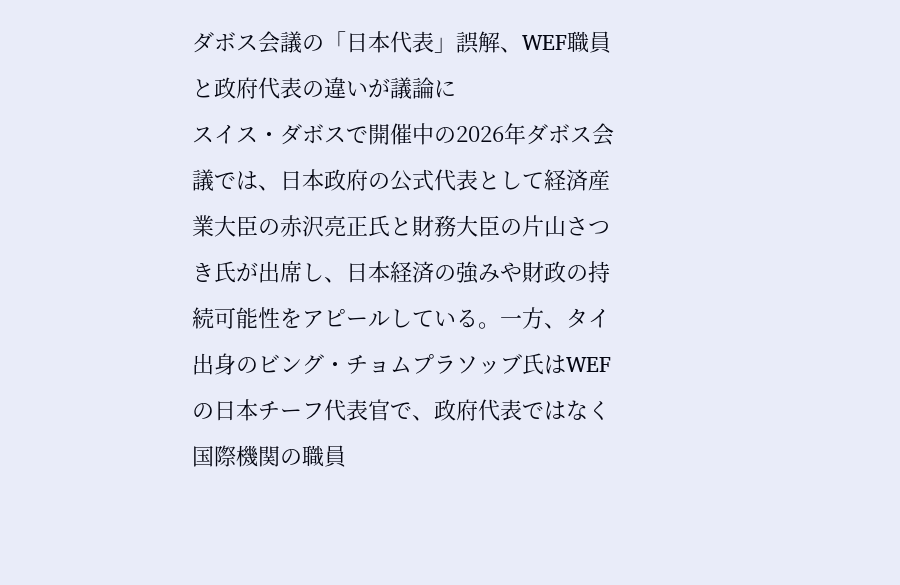ダボス会議の「日本代表」誤解、WEF職員と政府代表の違いが議論に
スイス・ダボスで開催中の2026年ダボス会議では、日本政府の公式代表として経済産業大臣の赤沢亮正氏と財務大臣の片山さつき氏が出席し、日本経済の強みや財政の持続可能性をアピールしている。一方、タイ出身のビング・チョムプラソッブ氏はWEFの日本チーフ代表官で、政府代表ではなく国際機関の職員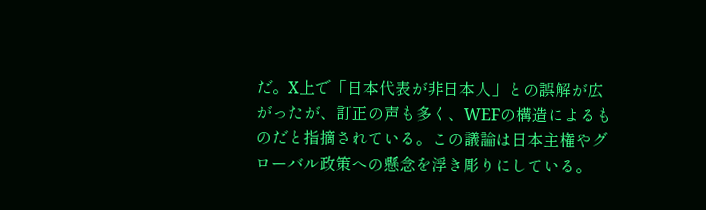だ。X上で「日本代表が非日本人」との誤解が広がったが、訂正の声も多く、WEFの構造によるものだと指摘されている。この議論は日本主権やグローバル政策への懸念を浮き彫りにしている。